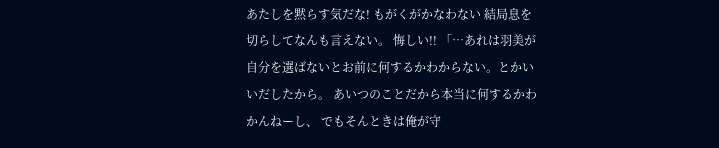あたしを黙らす気だな! もがくがかなわない 結局息を切らしてなんも言えない。 悔しい!! 「…あれは羽美が 自分を選ばないとお前に何するかわからない。とかいいだしたから。 あいつのことだから本当に何するかわかんねーし、 でもそんときは俺が守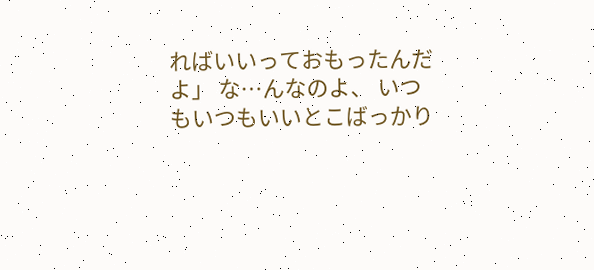ればいいっておもったんだよ」 な…んなのよ、 いつもいつもいいとこばっかり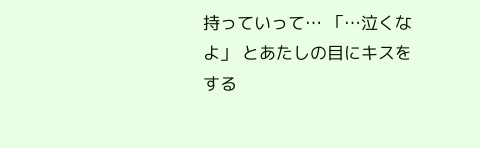持っていって… 「…泣くなよ」 とあたしの目にキスをする